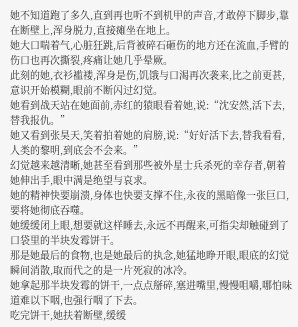她不知道跑了多久,直到再也听不到机甲的声音,才敢停下脚步,靠在断壁上,浑身脱力,直接瘫坐在地上。
她大口喘着气,心脏狂跳,后背被碎石砸伤的地方还在流血,手臂的伤口也再次撕裂,疼痛让她几乎晕厥。
此刻的她,衣衫褴褛,浑身是伤,饥饿与口渴再次袭来,比之前更甚,意识开始模糊,眼前不断闪过幻觉。
她看到战天站在她面前,赤红的猿眼看着她,说:“沈安然,活下去,替我报仇。”
她又看到张昊天,笑着拍着她的肩膀,说:“好好活下去,替我看看,人类的黎明,到底会不会来。”
幻觉越来越清晰,她甚至看到那些被外星士兵杀死的幸存者,朝着她伸出手,眼中满是绝望与哀求。
她的精神快要崩溃,身体也快要支撑不住,永夜的黑暗像一张巨口,要将她彻底吞噬。
她缓缓闭上眼,想要就这样睡去,永远不再醒来,可指尖却触碰到了口袋里的半块发霉饼干。
那是她最后的食物,也是她最后的执念,她猛地睁开眼,眼底的幻觉瞬间消散,取而代之的是一片死寂的冰冷。
她拿起那半块发霉的饼干,一点点掰碎,塞进嘴里,慢慢咀嚼,哪怕味道难以下咽,也强行咽了下去。
吃完饼干,她扶着断壁,缓缓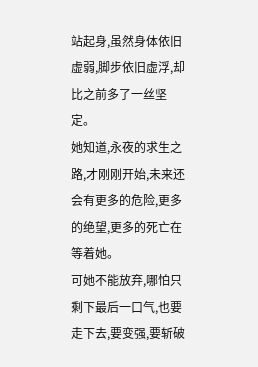站起身,虽然身体依旧虚弱,脚步依旧虚浮,却比之前多了一丝坚定。
她知道,永夜的求生之路,才刚刚开始,未来还会有更多的危险,更多的绝望,更多的死亡在等着她。
可她不能放弃,哪怕只剩下最后一口气,也要走下去,要变强,要斩破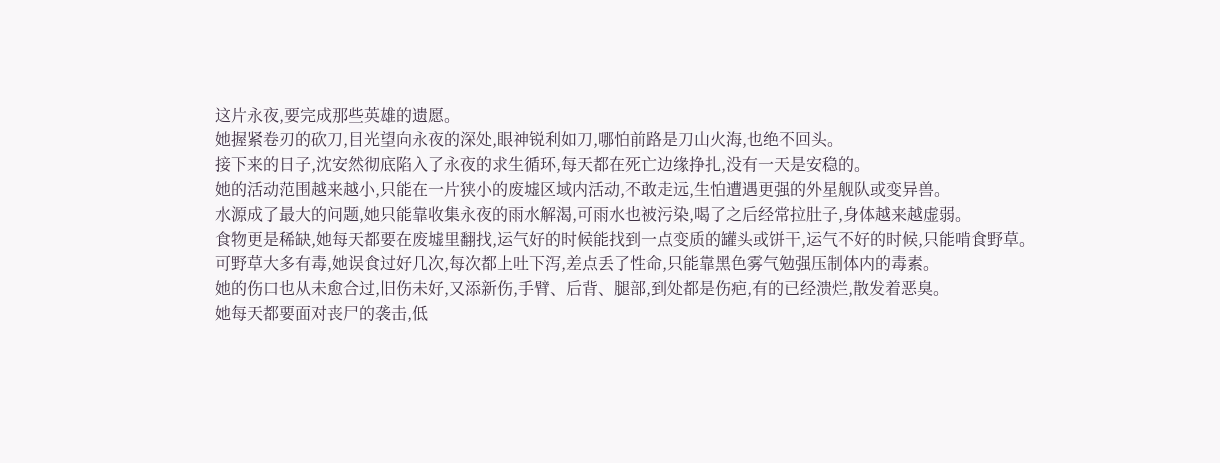这片永夜,要完成那些英雄的遗愿。
她握紧卷刃的砍刀,目光望向永夜的深处,眼神锐利如刀,哪怕前路是刀山火海,也绝不回头。
接下来的日子,沈安然彻底陷入了永夜的求生循环,每天都在死亡边缘挣扎,没有一天是安稳的。
她的活动范围越来越小,只能在一片狭小的废墟区域内活动,不敢走远,生怕遭遇更强的外星舰队或变异兽。
水源成了最大的问题,她只能靠收集永夜的雨水解渴,可雨水也被污染,喝了之后经常拉肚子,身体越来越虚弱。
食物更是稀缺,她每天都要在废墟里翻找,运气好的时候能找到一点变质的罐头或饼干,运气不好的时候,只能啃食野草。
可野草大多有毒,她误食过好几次,每次都上吐下泻,差点丢了性命,只能靠黑色雾气勉强压制体内的毒素。
她的伤口也从未愈合过,旧伤未好,又添新伤,手臂、后背、腿部,到处都是伤疤,有的已经溃烂,散发着恶臭。
她每天都要面对丧尸的袭击,低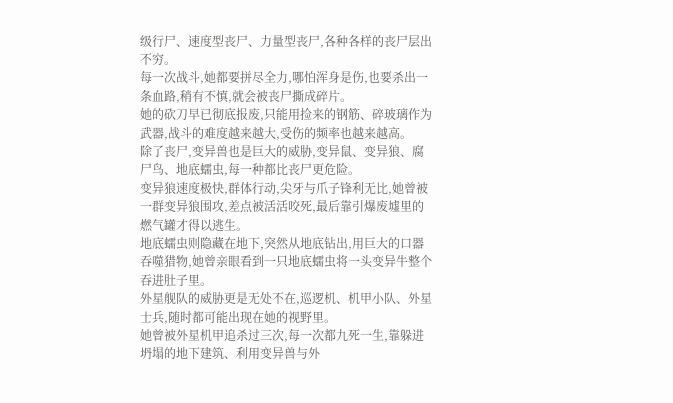级行尸、速度型丧尸、力量型丧尸,各种各样的丧尸层出不穷。
每一次战斗,她都要拼尽全力,哪怕浑身是伤,也要杀出一条血路,稍有不慎,就会被丧尸撕成碎片。
她的砍刀早已彻底报废,只能用捡来的钢筋、碎玻璃作为武器,战斗的难度越来越大,受伤的频率也越来越高。
除了丧尸,变异兽也是巨大的威胁,变异鼠、变异狼、腐尸鸟、地底蠕虫,每一种都比丧尸更危险。
变异狼速度极快,群体行动,尖牙与爪子锋利无比,她曾被一群变异狼围攻,差点被活活咬死,最后靠引爆废墟里的燃气罐才得以逃生。
地底蠕虫则隐藏在地下,突然从地底钻出,用巨大的口器吞噬猎物,她曾亲眼看到一只地底蠕虫将一头变异牛整个吞进肚子里。
外星舰队的威胁更是无处不在,巡逻机、机甲小队、外星士兵,随时都可能出现在她的视野里。
她曾被外星机甲追杀过三次,每一次都九死一生,靠躲进坍塌的地下建筑、利用变异兽与外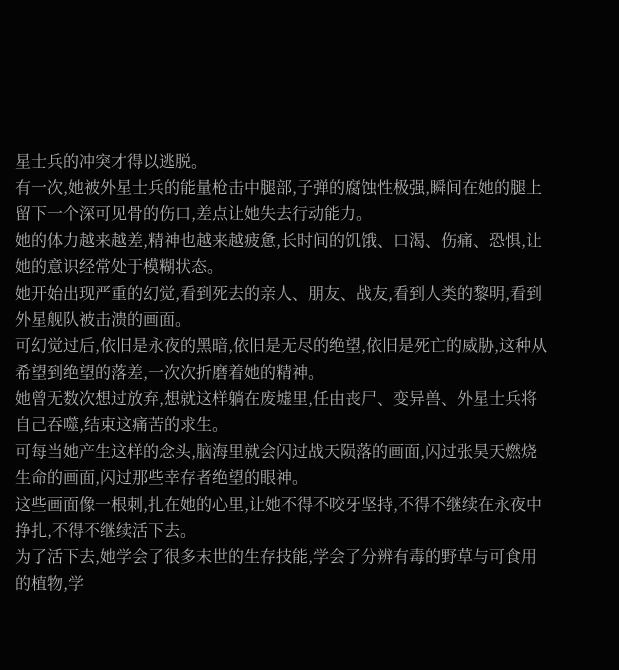星士兵的冲突才得以逃脱。
有一次,她被外星士兵的能量枪击中腿部,子弹的腐蚀性极强,瞬间在她的腿上留下一个深可见骨的伤口,差点让她失去行动能力。
她的体力越来越差,精神也越来越疲惫,长时间的饥饿、口渴、伤痛、恐惧,让她的意识经常处于模糊状态。
她开始出现严重的幻觉,看到死去的亲人、朋友、战友,看到人类的黎明,看到外星舰队被击溃的画面。
可幻觉过后,依旧是永夜的黑暗,依旧是无尽的绝望,依旧是死亡的威胁,这种从希望到绝望的落差,一次次折磨着她的精神。
她曾无数次想过放弃,想就这样躺在废墟里,任由丧尸、变异兽、外星士兵将自己吞噬,结束这痛苦的求生。
可每当她产生这样的念头,脑海里就会闪过战天陨落的画面,闪过张昊天燃烧生命的画面,闪过那些幸存者绝望的眼神。
这些画面像一根刺,扎在她的心里,让她不得不咬牙坚持,不得不继续在永夜中挣扎,不得不继续活下去。
为了活下去,她学会了很多末世的生存技能,学会了分辨有毒的野草与可食用的植物,学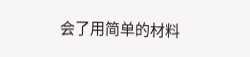会了用简单的材料